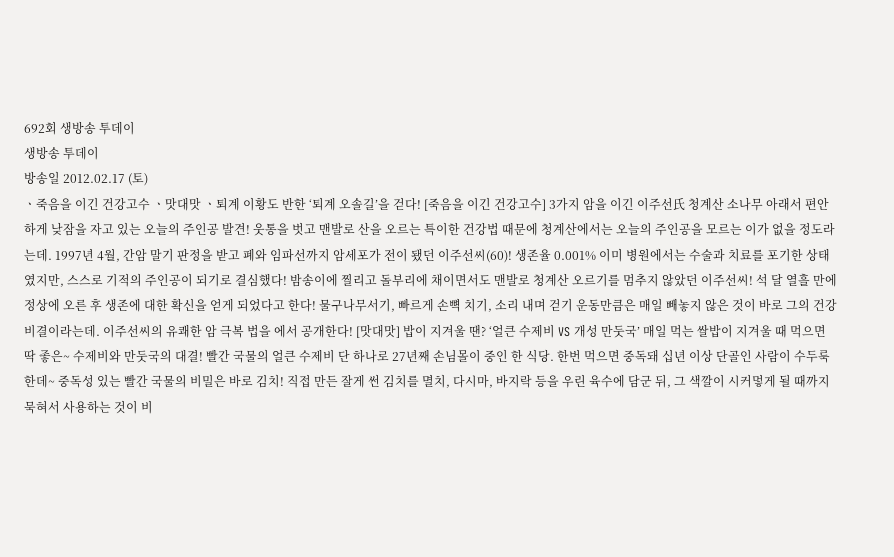692회 생방송 투데이
생방송 투데이
방송일 2012.02.17 (토)
ㆍ죽음을 이긴 건강고수 ㆍ맛대맛 ㆍ퇴계 이황도 반한 ‘퇴계 오솔길’을 걷다! [죽음을 이긴 건강고수] 3가지 암을 이긴 이주선氏 청계산 소나무 아래서 편안하게 낮잠을 자고 있는 오늘의 주인공 발견! 웃통을 벗고 맨발로 산을 오르는 특이한 건강법 때문에 청계산에서는 오늘의 주인공을 모르는 이가 없을 정도라는데. 1997년 4월, 간암 말기 판정을 받고 폐와 임파선까지 암세포가 전이 됐던 이주선씨(60)! 생존율 0.001% 이미 병원에서는 수술과 치료를 포기한 상태였지만, 스스로 기적의 주인공이 되기로 결심했다! 밤송이에 찔리고 돌부리에 채이면서도 맨발로 청계산 오르기를 멈추지 않았던 이주선씨! 석 달 열흘 만에 정상에 오른 후 생존에 대한 확신을 얻게 되었다고 한다! 물구나무서기, 빠르게 손뼉 치기, 소리 내며 걷기 운동만큼은 매일 빼놓지 않은 것이 바로 그의 건강비결이라는데. 이주선씨의 유쾌한 암 극복 법을 에서 공개한다! [맛대맛] 밥이 지겨울 땐? ‘얼큰 수제비 VS 개성 만둣국’ 매일 먹는 쌀밥이 지겨울 때 먹으면 딱 좋은~ 수제비와 만둣국의 대결! 빨간 국물의 얼큰 수제비 단 하나로 27년째 손님몰이 중인 한 식당. 한번 먹으면 중독돼 십년 이상 단골인 사람이 수두룩한데~ 중독성 있는 빨간 국물의 비밀은 바로 김치! 직접 만든 잘게 썬 김치를 멸치, 다시마, 바지락 등을 우린 육수에 담군 뒤, 그 색깔이 시커멓게 될 때까지 묵혀서 사용하는 것이 비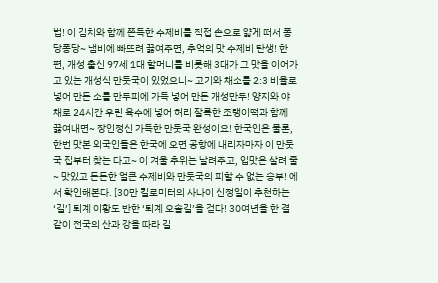법! 이 김치와 함께 쫀득한 수제비를 직접 손으로 얇게 떠서 퐁당퐁당~ 냄비에 빠뜨려 끓여주면, 추억의 맛 수제비 탄생! 한편, 개성 출신 97세 1대 할머니를 비롯해 3대가 그 맛을 이어가고 있는 개성식 만둣국이 있었으니~ 고기와 채소를 2:3 비율로 넣어 만든 소를 만두피에 가득 넣어 만든 개성만두! 양지와 야채로 24시간 우린 육수에 넣어 허리 잘록한 조랭이떡과 함께 끓여내면~ 장인정신 가득한 만둣국 완성이요! 한국인은 물론, 한번 맛본 외국인들은 한국에 오면 공항에 내리자마자 이 만둣국 집부터 찾는 다고~ 이 겨울 추위는 날려주고, 입맛은 살려 줄~ 맛있고 든든한 얼큰 수제비와 만둣국의 피할 수 없는 승부! 에서 확인해본다. [30만 킬로미터의 사나이 신정일이 추천하는 ‘길’] 퇴계 이황도 반한 ‘퇴계 오솔길’을 걷다! 30여년을 한 결 같이 전국의 산과 강을 따라 길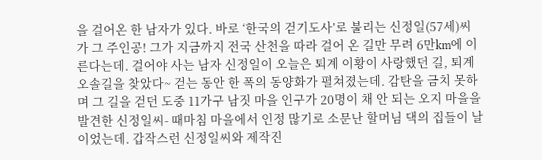을 걸어온 한 남자가 있다. 바로 ‘한국의 걷기도사’로 불리는 신정일(57세)씨가 그 주인공! 그가 지금까지 전국 산천을 따라 걸어 온 길만 무려 6만km에 이른다는데. 걸어야 사는 남자 신정일이 오늘은 퇴계 이황이 사랑했던 길, 퇴계 오솔길을 찾았다~ 걷는 동안 한 폭의 동양화가 펼쳐졌는데. 감탄을 금치 못하며 그 길을 걷던 도중 11가구 남짓 마을 인구가 20명이 채 안 되는 오지 마을을 발견한 신정일씨- 때마침 마을에서 인정 많기로 소문난 할머님 댁의 집들이 날이었는데. 갑작스런 신정일씨와 제작진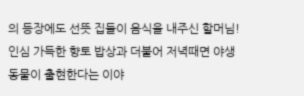의 등장에도 선뜻 집들이 음식을 내주신 할머님! 인심 가득한 향토 밥상과 더불어 저녁때면 야생동물이 출현한다는 이야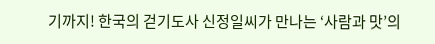기까지! 한국의 걷기도사 신정일씨가 만나는 ‘사람과 맛’의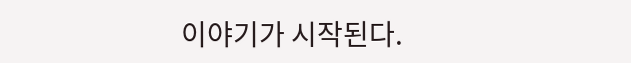이야기가 시작된다.